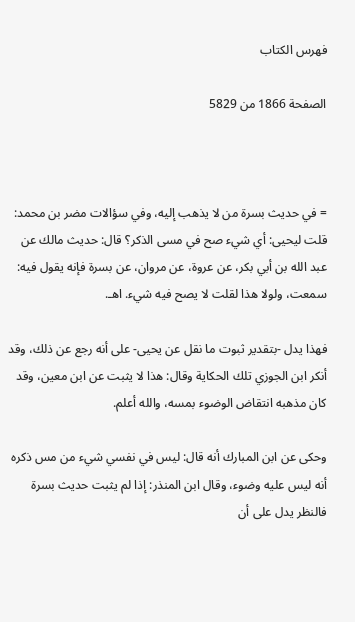فهرس الكتاب

الصفحة 1866 من 5829



= في حديث بسرة من لا يذهب إليه، وفي سؤالات مضر بن محمد: قلت ليحيى: أي شيء صح في مسى الذكر؟ قال: حديث مالك عن عبد الله بن أبي بكر، عن عروة، عن مروان، عن بسرة فإنه يقول فيه: سمعت، ولولا هذا لقلت لا يصح فيه شيء. اهـ.

فهذا يدل -بتقدير ثبوت ما نقل عن يحيى- على أنه رجع عن ذلك، وقد أنكر ابن الجوزي تلك الحكاية وقال: هذا لا يثبت عن ابن معين، وقد كان مذهبه انتقاض الوضوء بمسه، والله أعلم.

وحكى عن ابن المبارك أنه قال: ليس في نفسي شيء من مس ذكره أنه ليس عليه وضوء، وقال ابن المنذر: إذا لم يثبت حديث بسرة فالنظر يدل على أن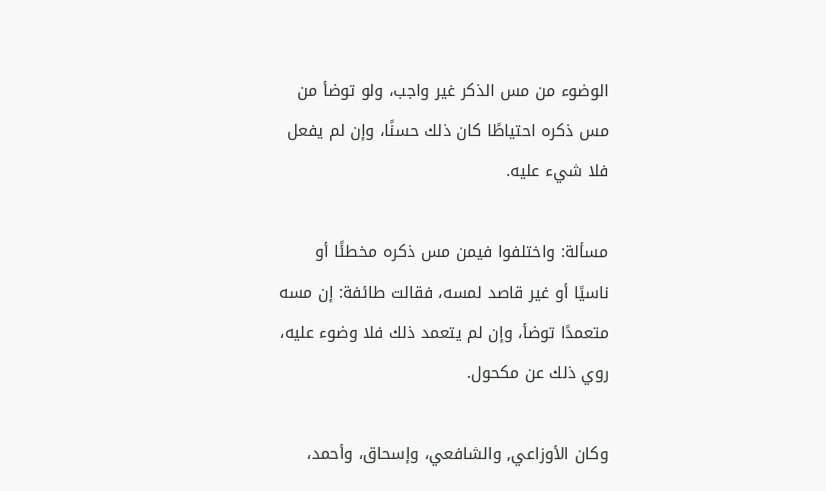الوضوء من مس الذكر غير واجب، ولو توضأ من مس ذكره احتياطًا كان ذلك حسنًا، وإن لم يفعل فلا شيء عليه.

مسألة: واختلفوا فيمن مس ذكره مخطئًا أو ناسيًا أو غير قاصد لمسه، فقالت طائفة: إن مسه متعمدًا توضأ، وإن لم يتعمد ذلك فلا وضوء عليه، روي ذلك عن مكحول.

وكان الأوزاعي, والشافعي، وإسحاق، وأحمد،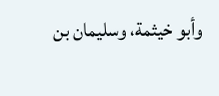وأبو خيثمة، وسليمان بن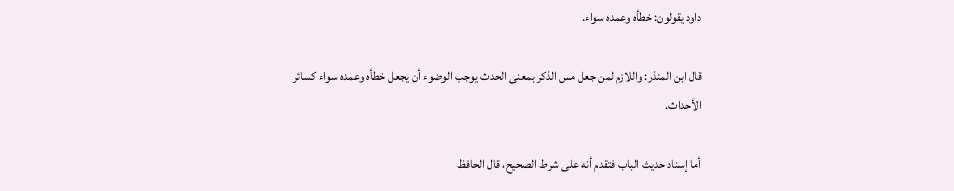داود يقولون: خطأه وعمده سواء.

قال ابن المنذر: واللازم لمن جعل مس الذكر بمعنى الحدث يوجب الوضوء أن يجعل خطأه وعمده سواء كسائر الأحداث.

أما إسناد حديث الباب فتقدم أنه على شرط الصحيح، قال الحافظ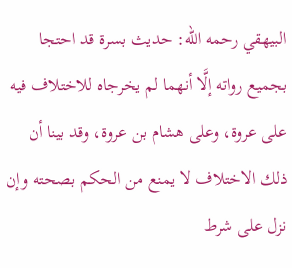البيهقي رحمه الله: حديث بسرة قد احتجا بجميع رواته إلَّا أنهما لم يخرجاه للاختلاف فيه على عروة، وعلى هشام بن عروة، وقد بينا أن ذلك الاختلاف لا يمنع من الحكم بصحته وإن نزل على شرط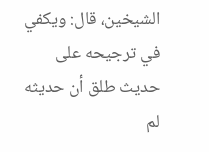الشيخين، قال: ويكفي في ترجيحه على حديث طلق أن حديثه لم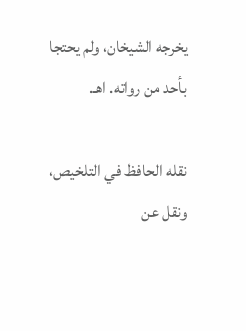يخرجه الشيخان، ولم يحتجا بأحد من رواته. اهـ.

نقله الحافظ في التلخيص، ونقل عن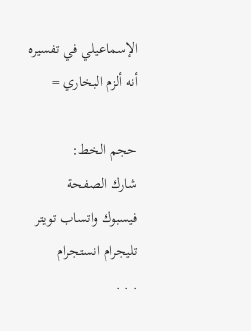الإسماعيلي في تفسيره أنه ألزم البخاري =

حجم الخط:
شارك الصفحة
فيسبوك واتساب تويتر تليجرام انستجرام
. . .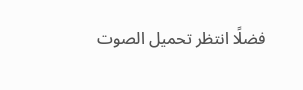فضلًا انتظر تحميل الصوت